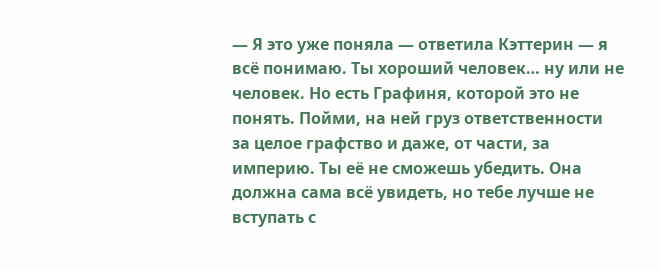— Я это уже поняла — ответила Кэттерин — я всё понимаю. Ты хороший человек… ну или не человек. Но есть Графиня, которой это не понять. Пойми, на ней груз ответственности за целое графство и даже, от части, за империю. Ты её не сможешь убедить. Она должна сама всё увидеть, но тебе лучше не вступать с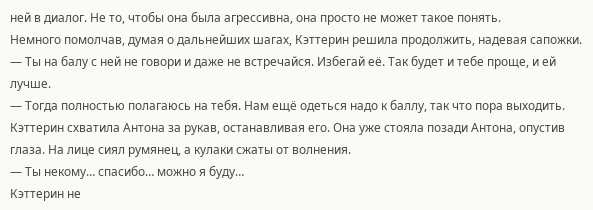ней в диалог. Не то, чтобы она была агрессивна, она просто не может такое понять.
Немного помолчав, думая о дальнейших шагах, Кэттерин решила продолжить, надевая сапожки.
— Ты на балу с ней не говори и даже не встречайся. Избегай её. Так будет и тебе проще, и ей лучше.
— Тогда полностью полагаюсь на тебя. Нам ещё одеться надо к баллу, так что пора выходить.
Кэттерин схватила Антона за рукав, останавливая его. Она уже стояла позади Антона, опустив глаза. На лице сиял румянец, а кулаки сжаты от волнения.
— Ты некому… спасибо… можно я буду…
Кэттерин не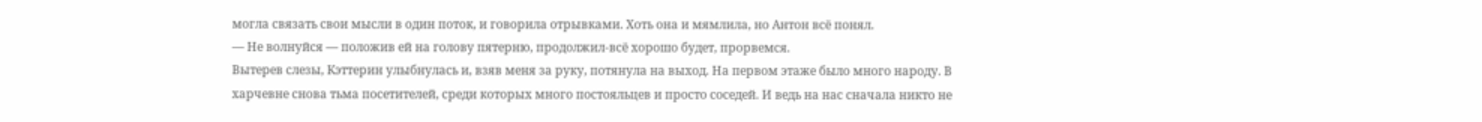могла связать свои мысли в один поток, и говорила отрывками. Хоть она и мямлила, но Антон всё понял.
— Не волнуйся — положив ей на голову пятерню, продолжил-всё хорошо будет, прорвемся.
Вытерев слезы, Кэттерин улыбнулась и, взяв меня за руку, потянула на выход. На первом этаже было много народу. В харчевне снова тьма посетителей, среди которых много постояльцев и просто соседей. И ведь на нас сначала никто не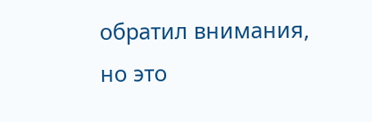обратил внимания, но это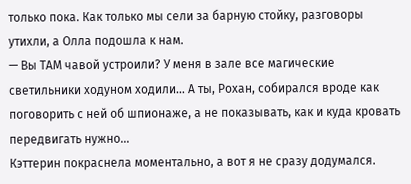только пока. Как только мы сели за барную стойку, разговоры утихли, а Олла подошла к нам.
— Вы ТАМ чавой устроили? У меня в зале все магические светильники ходуном ходили… А ты, Рохан, собирался вроде как поговорить с ней об шпионаже, а не показывать, как и куда кровать передвигать нужно…
Кэттерин покраснела моментально, а вот я не сразу додумался.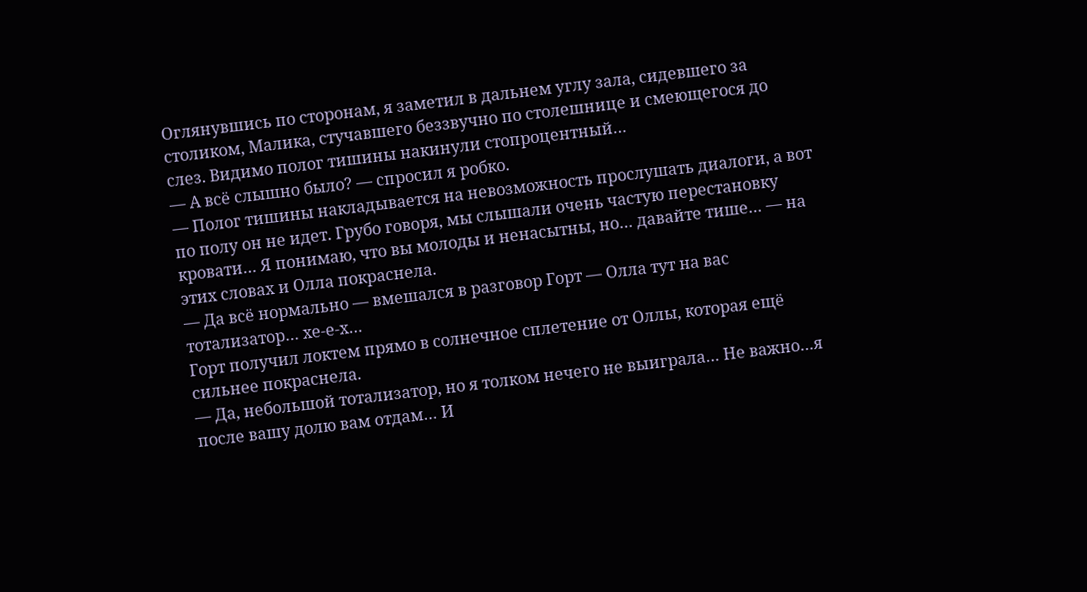Оглянувшись по сторонам, я заметил в дальнем углу зала, сидевшего за столиком, Малика, стучавшего беззвучно по столешнице и смеющегося до слез. Видимо полог тишины накинули стопроцентный…
— А всё слышно было? — спросил я робко.
— Полог тишины накладывается на невозможность прослушать диалоги, а вот по полу он не идет. Грубо говоря, мы слышали очень частую перестановку кровати… Я понимаю, что вы молоды и ненасытны, но… давайте тише… — на этих словах и Олла покраснела.
— Да всё нормально — вмешался в разговор Горт — Олла тут на вас тотализатор… хе-е-х…
Горт получил локтем прямо в солнечное сплетение от Оллы, которая ещё сильнее покраснела.
— Да, небольшой тотализатор, но я толком нечего не выиграла… Не важно…я после вашу долю вам отдам… И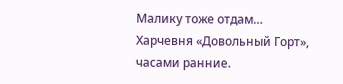Малику тоже отдам…
Харчевня «Довольный Горт», часами ранние.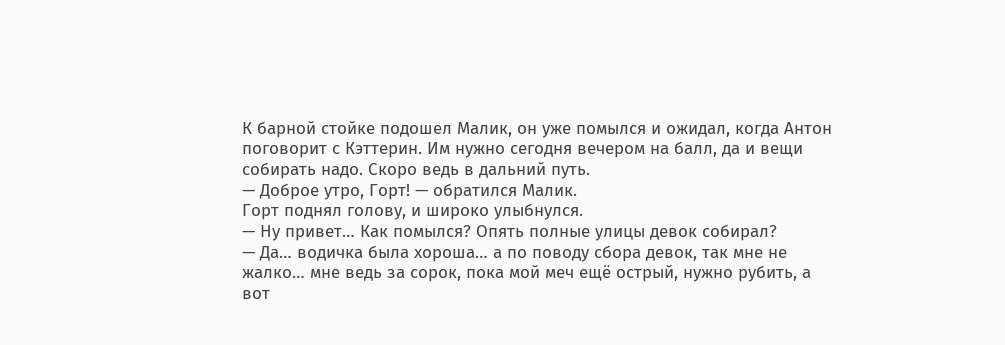К барной стойке подошел Малик, он уже помылся и ожидал, когда Антон поговорит с Кэттерин. Им нужно сегодня вечером на балл, да и вещи собирать надо. Скоро ведь в дальний путь.
— Доброе утро, Горт! — обратился Малик.
Горт поднял голову, и широко улыбнулся.
— Ну привет… Как помылся? Опять полные улицы девок собирал?
— Да… водичка была хороша… а по поводу сбора девок, так мне не жалко… мне ведь за сорок, пока мой меч ещё острый, нужно рубить, а вот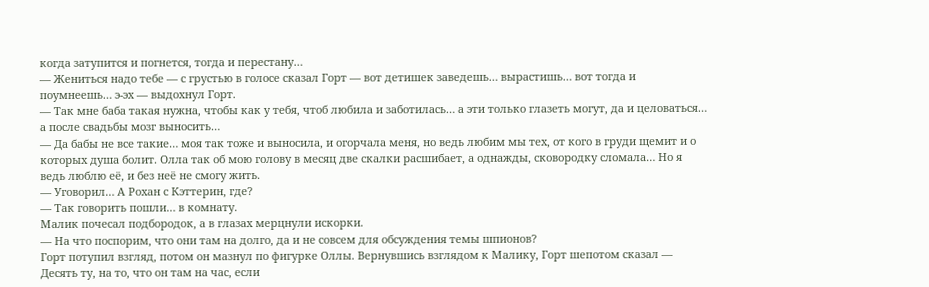когда затупится и погнется, тогда и перестану…
— Жениться надо тебе — с грустью в голосе сказал Горт — вот детишек заведешь… вырастишь… вот тогда и поумнеешь… э-эх — выдохнул Горт.
— Так мне баба такая нужна, чтобы как у тебя, чтоб любила и заботилась… а эти только глазеть могут, да и целоваться… а после свадьбы мозг выносить…
— Да бабы не все такие… моя так тоже и выносила, и огорчала меня, но ведь любим мы тех, от кого в груди щемит и о которых душа болит. Олла так об мою голову в месяц две скалки расшибает, а однажды, сковородку сломала… Но я ведь люблю её, и без неё не смогу жить.
— Уговорил… А Рохан с Кэттерин, где?
— Так говорить пошли… в комнату.
Малик почесал подбородок, а в глазах мерцнули искорки.
— На что поспорим, что они там на долго, да и не совсем для обсуждения темы шпионов?
Горт потупил взгляд, потом он мазнул по фигурке Оллы. Вернувшись взглядом к Малику, Горт шепотом сказал — Десять ту, на то, что он там на час, если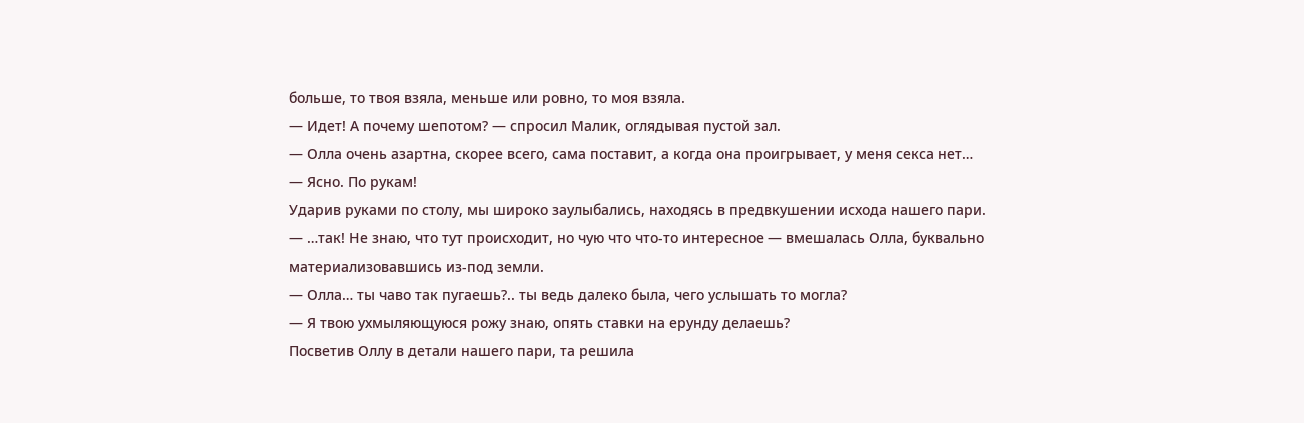больше, то твоя взяла, меньше или ровно, то моя взяла.
— Идет! А почему шепотом? — спросил Малик, оглядывая пустой зал.
— Олла очень азартна, скорее всего, сама поставит, а когда она проигрывает, у меня секса нет…
— Ясно. По рукам!
Ударив руками по столу, мы широко заулыбались, находясь в предвкушении исхода нашего пари.
— …так! Не знаю, что тут происходит, но чую что что-то интересное — вмешалась Олла, буквально материализовавшись из-под земли.
— Олла… ты чаво так пугаешь?.. ты ведь далеко была, чего услышать то могла?
— Я твою ухмыляющуюся рожу знаю, опять ставки на ерунду делаешь?
Посветив Оллу в детали нашего пари, та решила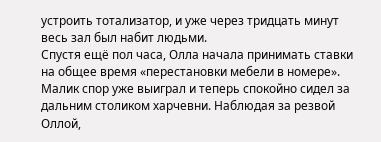устроить тотализатор, и уже через тридцать минут весь зал был набит людьми.
Спустя ещё пол часа, Олла начала принимать ставки на общее время «перестановки мебели в номере». Малик спор уже выиграл и теперь спокойно сидел за дальним столиком харчевни. Наблюдая за резвой Оллой,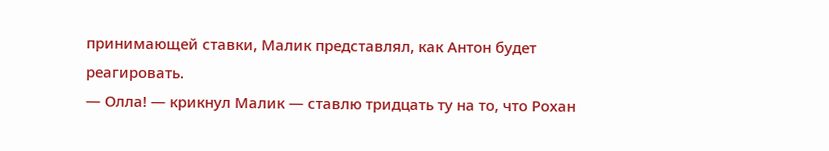принимающей ставки, Малик представлял, как Антон будет реагировать.
— Олла! — крикнул Малик — ставлю тридцать ту на то, что Рохан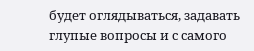будет оглядываться, задавать глупые вопросы и с самого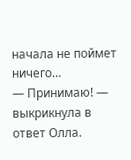начала не поймет ничего…
— Принимаю! — выкрикнула в ответ Олла.